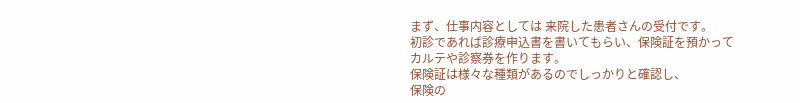まず、仕事内容としては 来院した患者さんの受付です。
初診であれば診療申込書を書いてもらい、保険証を預かってカルテや診察券を作ります。
保険証は様々な種類があるのでしっかりと確認し、
保険の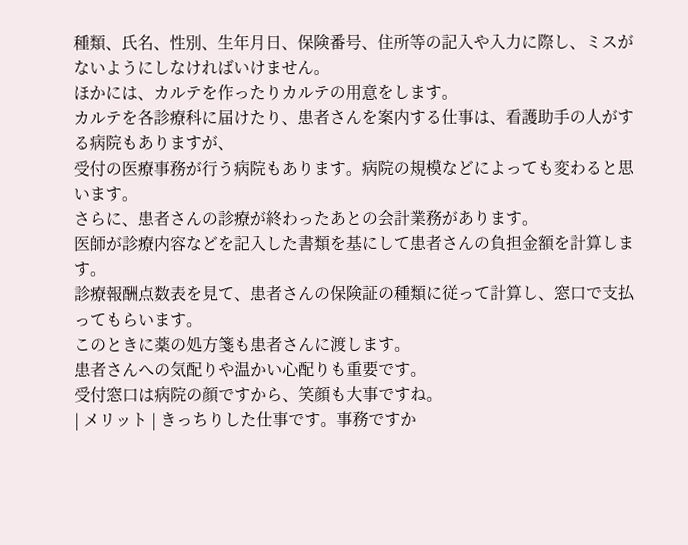種類、氏名、性別、生年月日、保険番号、住所等の記入や入力に際し、ミスがないようにしなければいけません。
ほかには、カルテを作ったりカルテの用意をします。
カルテを各診療科に届けたり、患者さんを案内する仕事は、看護助手の人がする病院もありますが、
受付の医療事務が行う病院もあります。病院の規模などによっても変わると思います。
さらに、患者さんの診療が終わったあとの会計業務があります。
医師が診療内容などを記入した書類を基にして患者さんの負担金額を計算します。
診療報酬点数表を見て、患者さんの保険証の種類に従って計算し、窓口で支払ってもらいます。
このときに薬の処方箋も患者さんに渡します。
患者さんへの気配りや温かい心配りも重要です。
受付窓口は病院の顔ですから、笑顔も大事ですね。
| メリット | きっちりした仕事です。事務ですか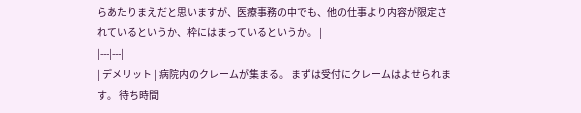らあたりまえだと思いますが、医療事務の中でも、他の仕事より内容が限定されているというか、枠にはまっているというか。 |
|---|---|
| デメリット | 病院内のクレームが集まる。 まずは受付にクレームはよせられます。 待ち時間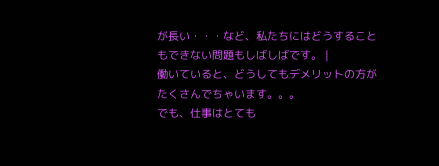が長い・・・など、私たちにはどうすることもできない問題もしばしばです。 |
働いていると、どうしてもデメリットの方がたくさんでちゃいます。。。
でも、仕事はとても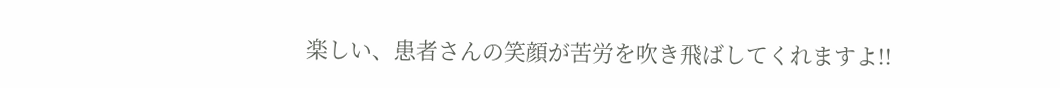楽しい、患者さんの笑顔が苦労を吹き飛ばしてくれますよ!!